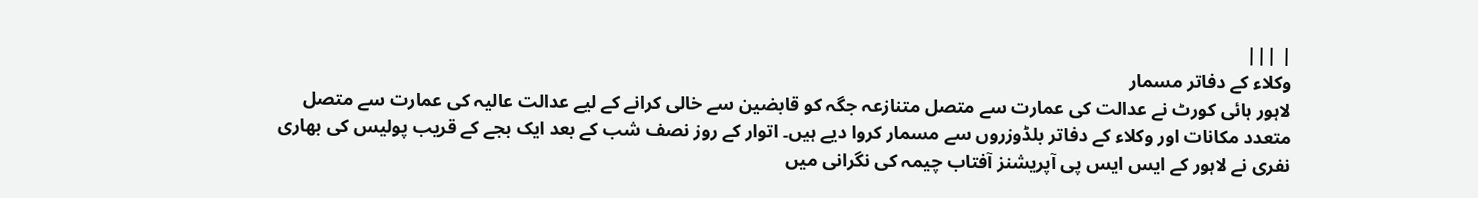| |||
وکلاء کے دفاتر مسمار
لاہور ہائی کورٹ نے عدالت کی عمارت سے متصل متنازعہ جگہ کو قابضین سے خالی کرانے کے لیے عدالت عالیہ کی عمارت سے متصل متعدد مکانات اور وکلاء کے دفاتر بلڈوزروں سے مسمار کروا دیے ہیں۔ اتوار کے روز نصف شب کے بعد ایک بجے کے قریب پولیس کی بھاری نفری نے لاہور کے ایس ایس پی آپریشنز آفتاب چیمہ کی نگرانی میں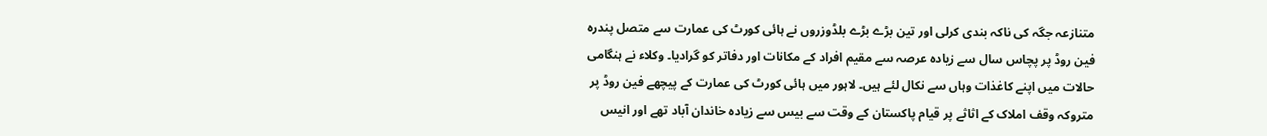متنازعہ جگہ کی ناکہ بندی کرلی اور تین بڑے بڑے بلڈوزروں نے ہائی کورٹ کی عمارت سے متصل پندرہ فین روڈ پر پچاس سال سے زیادہ عرصہ سے مقیم افراد کے مکانات اور دفاتر کو گرادیا۔ وکلاء نے ہنگامی حالات میں اپنے کاغذات وہاں سے نکال لئے ہیں۔ لاہور میں ہائی کورٹ کی عمارت کے پیچھے فین روڈ پر متروکہ وقف املاک کے اثاثے پر قیام پاکستان کے وقت سے بیس سے زیادہ خاندان آباد تھے اور انیس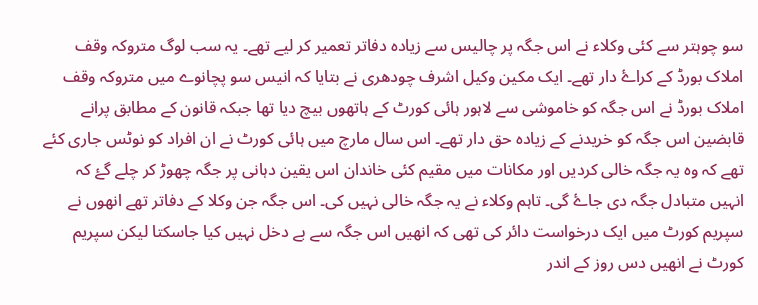سو چوہتر سے کئی وکلاء نے اس جگہ پر چالیس سے زیادہ دفاتر تعمیر کر لیے تھے۔ یہ سب لوگ متروکہ وقف املاک بورڈ کے کراۓ دار تھے۔ ایک مکین وکیل اشرف چودھری نے بتایا کہ انیس سو پچانوے میں متروکہ وقف املاک بورڈ نے اس جگہ کو خاموشی سے لاہور ہائی کورٹ کے ہاتھوں بیچ دیا تھا جبکہ قانون کے مطابق پرانے قابضین اس جگہ کو خریدنے کے زیادہ حق دار تھے۔ اس سال مارچ میں ہائی کورٹ نے ان افراد کو نوٹس جاری کئے تھے کہ وہ یہ جگہ خالی کردیں اور مکانات میں مقیم کئی خاندان اس یقین دہانی پر جگہ چھوڑ کر چلے گۓ کہ انہیں متبادل جگہ دی جاۓ گی۔ تاہم وکلاء نے یہ جگہ خالی نہیں کی۔ اس جگہ جن وکلا کے دفاتر تھے انھوں نے سپریم کورٹ میں ایک درخواست دائر کی تھی کہ انھیں اس جگہ سے بے دخل نہیں کیا جاسکتا لیکن سپریم کورٹ نے انھیں دس روز کے اندر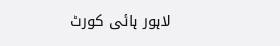لاہور ہائی کورٹ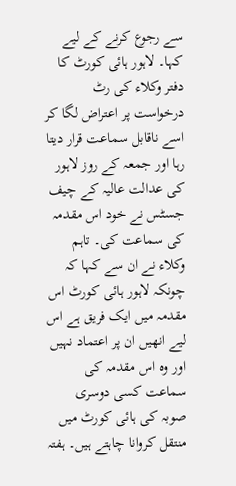سے رجوع کرنے کے لیے کہا۔ لاہور ہائی کورٹ کا دفتر وکلاء کی رٹ درخواست پر اعتراض لگا کر اسے ناقابل سماعت قرار دیتا رہا اور جمعہ کے روز لاہور کی عدالت عالیہ کے چیف جسٹس نے خود اس مقدمہ کی سماعت کی۔ تاہم وکلاء نے ان سے کہا کہ چونکہ لاہور ہائی کورٹ اس مقدمہ میں ایک فریق ہے اس لیے انھیں ان پر اعتماد نہیں اور وہ اس مقدمہ کی سماعت کسی دوسری صوبہ کی ہائی کورٹ میں منتقل کروانا چاہتے ہیں۔ ہفتہ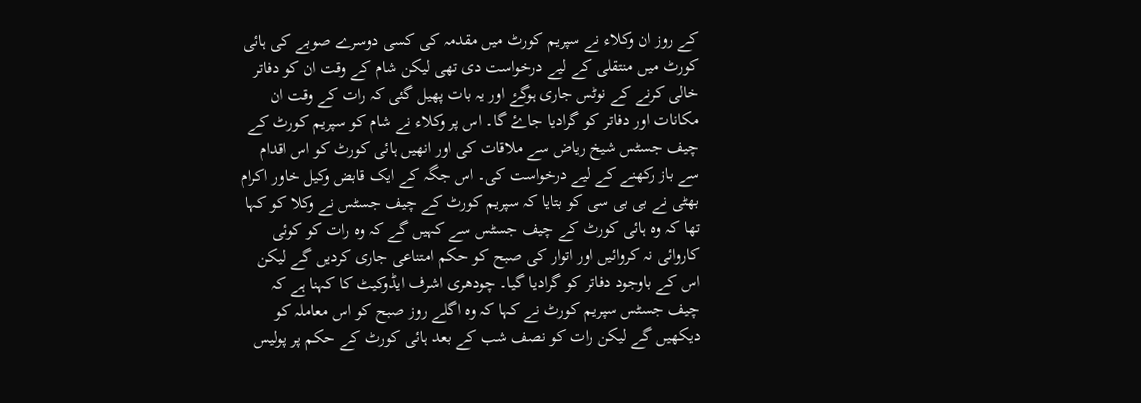کے روز ان وکلاء نے سپریم کورٹ میں مقدمہ کی کسی دوسرے صوبے کی ہائی کورٹ میں منتقلی کے لیے درخواست دی تھی لیکن شام کے وقت ان کو دفاتر خالی کرنے کے نوٹس جاری ہوگۓ اور یہ بات پھیل گئی کہ رات کے وقت ان مکانات اور دفاتر کو گرادیا جاۓ گا۔ اس پر وکلاء نے شام کو سپریم کورٹ کے چیف جسٹس شیخ ریاض سے ملاقات کی اور انھیں ہائی کورٹ کو اس اقدام سے باز رکھنے کے لیے درخواست کی۔ اس جگہ کے ایک قابض وکیل خاور اکرام بھٹی نے بی بی سی کو بتایا کہ سپریم کورٹ کے چیف جسٹس نے وکلا کو کہا تھا کہ وہ ہائی کورٹ کے چیف جسٹس سے کہیں گے کہ وہ رات کو کوئی کاروائی نہ کروائیں اور اتوار کی صبح کو حکم امتناعی جاری کردیں گے لیکن اس کے باوجود دفاتر کو گرادیا گیا۔ چودھری اشرف ایڈوکیٹ کا کہنا ہے کہ چیف جسٹس سپریم کورٹ نے کہا کہ وہ اگلے روز صبح کو اس معاملہ کو دیکھیں گے لیکن رات کو نصف شب کے بعد ہائی کورٹ کے حکم پر پولیس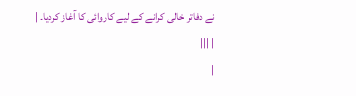نے دفاتر خالی کرانے کے لیے کاروائی کا آغاز کردیا۔ |
| |||
|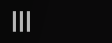|||